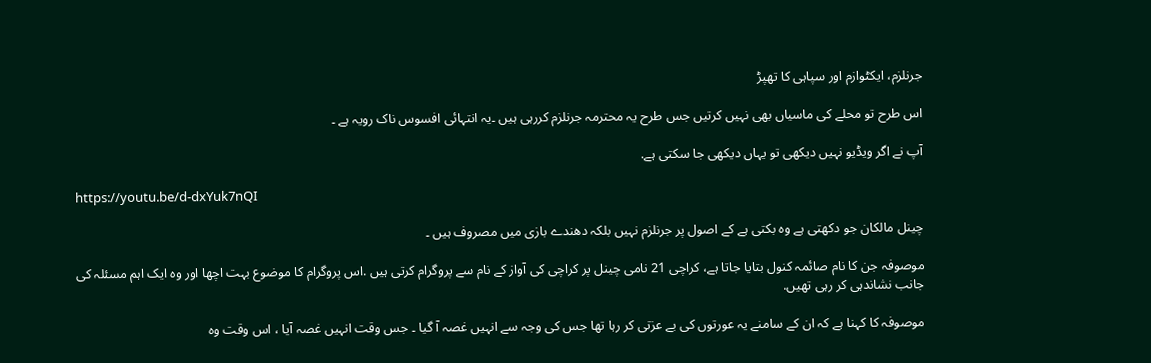جرنلزم، ایکٹوازم اور سپاہی کا تھپڑ

اس طرح تو محلے کی ماسیاں بھی نہیں کرتیں جس طرح یہ محترمہ جرنلزم کررہی ہیں ۔یہ انتہائی افسوس ناک رویہ ہے ۔

آپ نے اگر ویڈیو نہیں دیکھی تو یہاں دیکھی جا سکتی ہے.

https://youtu.be/d-dxYuk7nQI

چینل مالکان جو دکھتی ہے وہ بکتی ہے کے اصول پر جرنلزم نہیں بلکہ دھندے بازی میں مصروف ہیں ۔

موصوفہ جن کا نام صائمہ کنول بتایا جاتا ہے، کراچی 21 نامی چینل پر کراچی کی آواز کے نام سے پروگرام کرتی ہیں .اس پروگرام کا موضوع بہت اچھا اور وہ ایک اہم مسئلہ کی جانب نشاندہی کر رہی تھیں.

موصوفہ کا کہنا ہے کہ ان کے سامنے یہ عورتوں کی بے عزتی کر رہا تھا جس کی وجہ سے انہیں غصہ آ گیا ۔ جس وقت انہیں غصہ آیا ، اس وقت وہ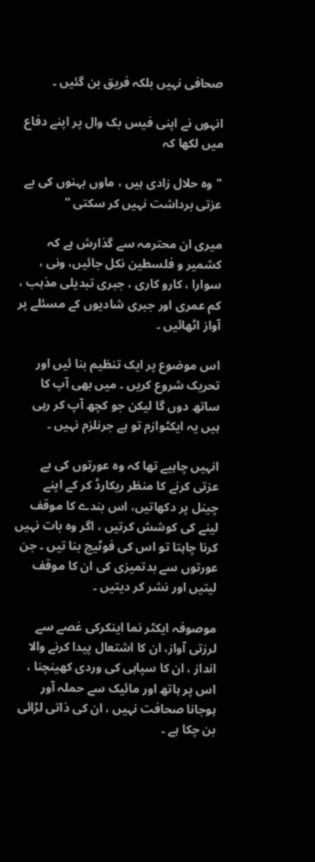صحافی نہیں بلکہ فریق بن گئیں ۔

انہوں نے اپنی فیس بک وال پر اپنے دفاع میں لکھا کہ

"وہ حلال زادی ہیں ، ماوں بہنوں کی بے عزتی برداشت نہیں کر سکتی ”

میری ان محترمہ سے گذارش ہے کہ کشمیر و فلسطین نکل جائیں، ونی ، سوارا ، کارو کاری ، جبری تبدیلی مذہب ، کم عمری اور جبری شادیوں کے مسئلے پر آواز اٹھائیں ۔

اس موضوع پر ایک تنظیم بنا ئیں اور تحریک شروع کریں ۔ میں بھی آپ کا ساتھ دوں گا لیکن جو کچھ آپ کر رہی ہیں یہ ایکٹوازم تو ہے جرنلزم نہیں ۔

انہیں چاہیے تھا کہ وہ عورتوں کی بے عزتی کرنے کا منظر ریکارڈ کر کے اپنے چینل پر دکھاتیں، اس بندے کا موقف لینے کی کوشش کرتیں ، اگر وہ بات نہیں کرنا چاہتا تو اس کی فوٹیج بنا تیں ۔ جن عورتوں سے بدتمیزی کی ان کا موقف لیتیں اور نشر کر دیتیں ۔

موصوفہ ایکٹر نما اینکرکی غصے سے لرزتی آواز، ان کا اشتعال پیدا کرنے والا انداز ، ان کا سپاہی کی وردی کھینچنا ، اس پر ہاتھ اور مائیک سے حملہ آور ہوجانا صحافت نہیں ، ان کی ذاتی لڑائی بن چکا ہے ۔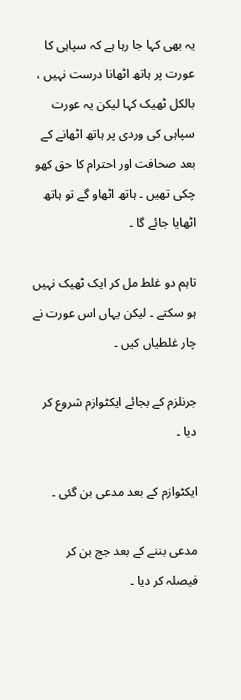یہ بھی کہا جا رہا ہے کہ سپاہی کا عورت پر ہاتھ اٹھانا درست نہیں ، بالکل ٹھیک کہا لیکن یہ عورت سپاہی کی وردی پر ہاتھ اٹھانے کے بعد صحافت اور احترام کا حق کھو چکی تھیں ۔ ہاتھ اٹھاو گے تو ہاتھ اٹھایا جائے گا ۔

تاہم دو غلط مل کر ایک ٹھیک نہیں ہو سکتے ۔ لیکن یہاں اس عورت نے چار غلطیاں کیں ۔

جرنلزم کے بجائے ایکٹوازم شروع کر دیا ۔

ایکٹوازم کے بعد مدعی بن گئی ۔

مدعی بننے کے بعد جج بن کر فیصلہ کر دیا ۔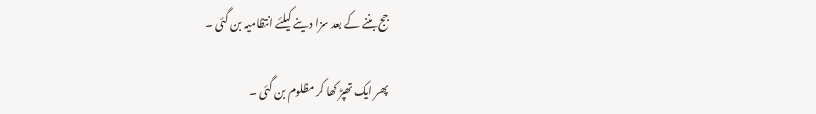جج بننے کے بعد سزا دینے کیلئے انتظامیہ بن گئی ۔

پھر ایک تھپڑ کھا کر مظلوم بن گئی ۔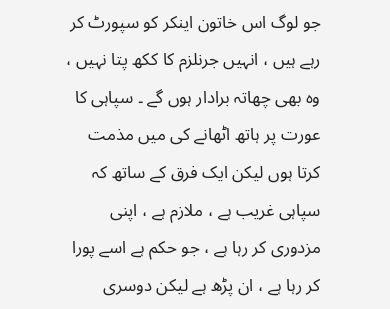جو لوگ اس خاتون اینکر کو سپورٹ کر رہے ہیں ، انہیں جرنلزم کا ککھ پتا نہیں ، وہ بھی چھاتہ برادار ہوں گے ۔ سپاہی کا عورت پر ہاتھ اٹھانے کی میں مذمت کرتا ہوں لیکن ایک فرق کے ساتھ کہ سپاہی غریب ہے ، ملازم ہے ، اپنی مزدوری کر رہا ہے ، جو حکم ہے اسے پورا کر رہا ہے ، ان پڑھ ہے لیکن دوسری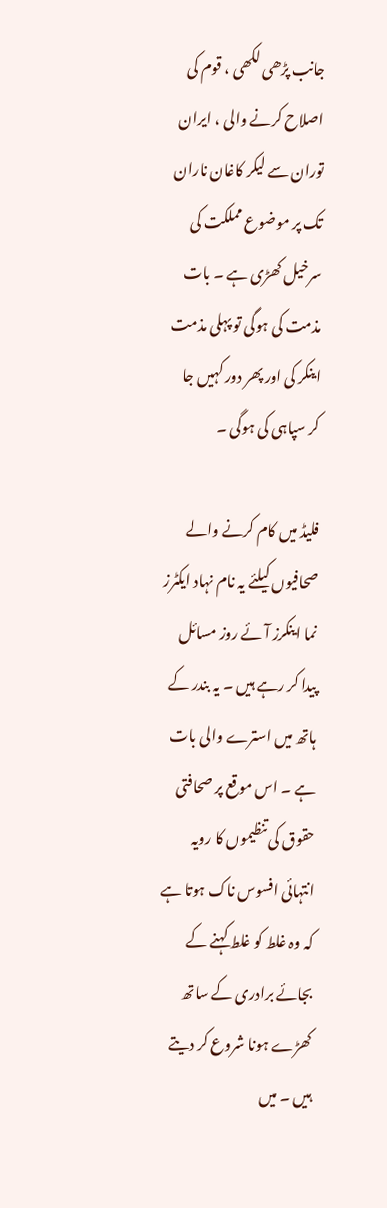جانب پڑھی لکھی ، قوم کی اصلاح کرنے والی ، ایران توران سے لیکر کاغان ناران تک پر موضوع مملکت کی سرخیل کھڑی ہے ۔ بات مذمت کی ہوگی تو پہلی مذمت اینکر کی اور پھر دور کہیں جا کر سپاہی کی ہوگی ۔

فلیڈ میں کام کرنے والے صحافیوں کیلئے یہ نام نہاد ایکٹرز نما اینکرز آئے روز مسائل پیدا کر رہے ہیں ۔ یہ بندر کے ہاتھ میں استرے والی بات ہے ۔ اس موقع پر صحافتی حقوق کی تنظیموں کا رویہ انتہائی افسوس ناک ہوتا ہے کہ وہ غلط کو غلط کہنے کے بجائے برادری کے ساتھ کھڑے ہونا شروع کر دیتے ہیں ۔ میں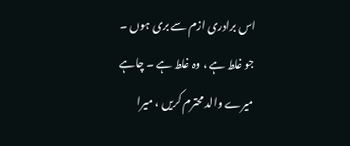اس برادری ازم سے بری ہوں ۔ جو غلط ہے ، وہ غلط ہے ۔ چاہے میرے والد محترم کریں ، میرا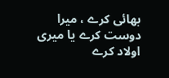بھائی کرے ، میرا دوست کرے یا میری اولاد کرے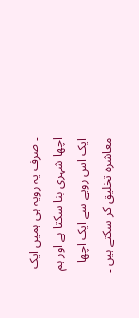۔ صرف یہ رویہ ہی ہمیں ایک اچھا شہری بنا سکتا ہے اور ہم ایک اس رویے سے ایک اچھا معاشرہ تخلیق کر سکتے ہیں ۔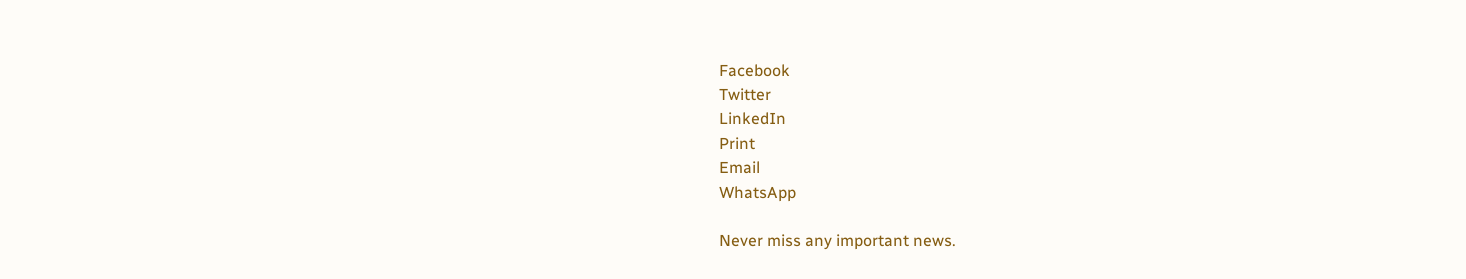Facebook
Twitter
LinkedIn
Print
Email
WhatsApp

Never miss any important news.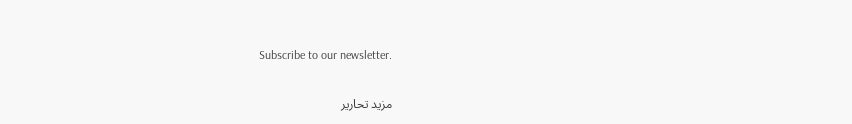Subscribe to our newsletter.

مزید تحاریر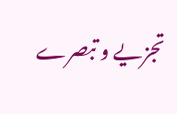تجزیے و تبصرے